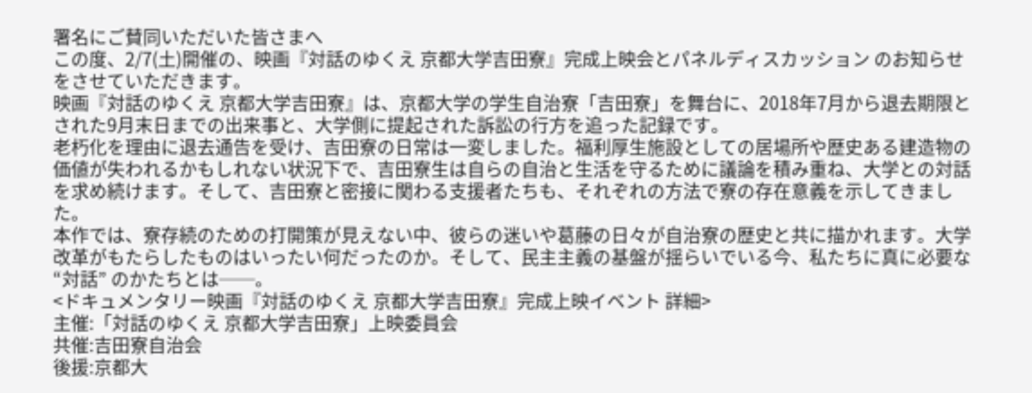署名にご賛同いただいた皆さまへ
この度、2/7(土)開催の、映画『対話のゆくえ 京都大学吉田寮』完成上映会とパネルディスカッション のお知らせをさせていただきます。
映画『対話のゆくえ 京都大学吉田寮』は、京都大学の学生自治寮「吉田寮」を舞台に、2018年7月から退去期限とされた9月末日までの出来事と、大学側に提起された訴訟の行方を追った記録です。
老朽化を理由に退去通告を受け、吉田寮の日常は一変しました。福利厚生施設としての居場所や歴史ある建造物の価値が失われるかもしれない状況下で、吉田寮生は自らの自治と生活を守るために議論を積み重ね、大学との対話を求め続けます。そして、吉田寮と密接に関わる支援者たちも、それぞれの方法で寮の存在意義を示してきました。
本作では、寮存続のための打開策が見えない中、彼らの迷いや葛藤の日々が自治寮の歴史と共に描かれます。大学改革がもたらしたものはいったい何だったのか。そして、民主主義の基盤が揺らいでいる今、私たちに真に必要な “対話” のかたちとは──。
<ドキュメンタリー映画『対話のゆくえ 京都大学吉田寮』完成上映イベント 詳細>
主催:「対話のゆくえ 京都大学吉田寮」上映委員会
共催:吉田寮自治会
後援:京都大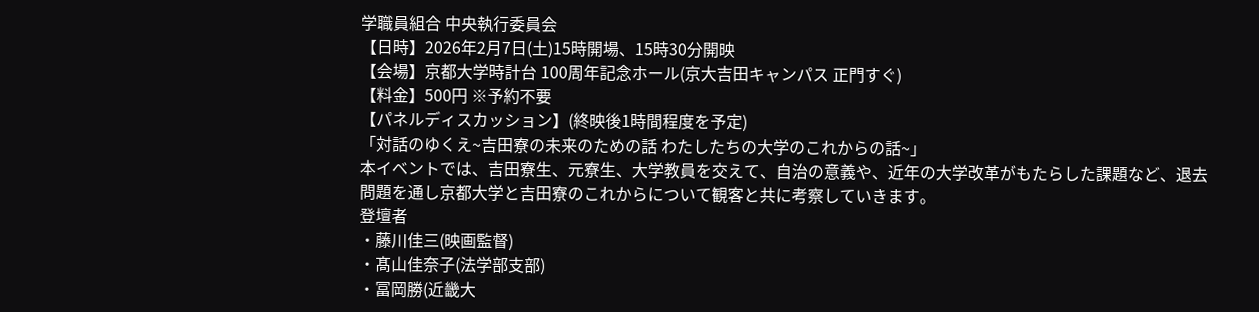学職員組合 中央執行委員会
【日時】2026年2月7日(土)15時開場、15時30分開映
【会場】京都大学時計台 100周年記念ホール(京大吉田キャンパス 正門すぐ)
【料金】500円 ※予約不要
【パネルディスカッション】(終映後1時間程度を予定)
「対話のゆくえ~吉田寮の未来のための話 わたしたちの大学のこれからの話~」
本イベントでは、吉田寮生、元寮生、大学教員を交えて、自治の意義や、近年の大学改革がもたらした課題など、退去問題を通し京都大学と吉田寮のこれからについて観客と共に考察していきます。
登壇者
・藤川佳三(映画監督)
・髙山佳奈子(法学部支部)
・冨岡勝(近畿大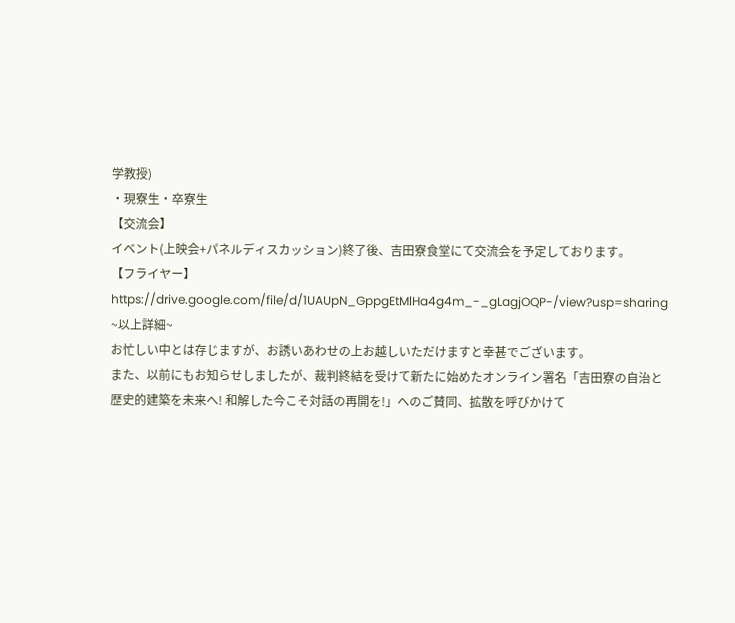学教授)
・現寮生・卒寮生
【交流会】
イベント(上映会+パネルディスカッション)終了後、吉田寮食堂にて交流会を予定しております。
【フライヤー】
https://drive.google.com/file/d/1UAUpN_GppgEtMlHa4g4m_-_gLagjOQP-/view?usp=sharing
~以上詳細~
お忙しい中とは存じますが、お誘いあわせの上お越しいただけますと幸甚でございます。
また、以前にもお知らせしましたが、裁判終結を受けて新たに始めたオンライン署名「吉田寮の自治と歴史的建築を未来へ! 和解した今こそ対話の再開を!」へのご賛同、拡散を呼びかけて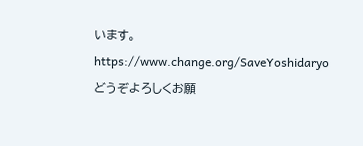います。
https://www.change.org/SaveYoshidaryo
どうぞよろしくお願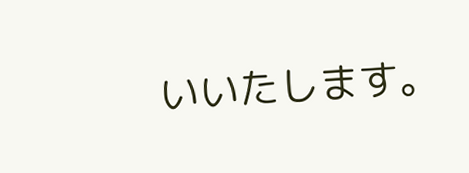いいたします。